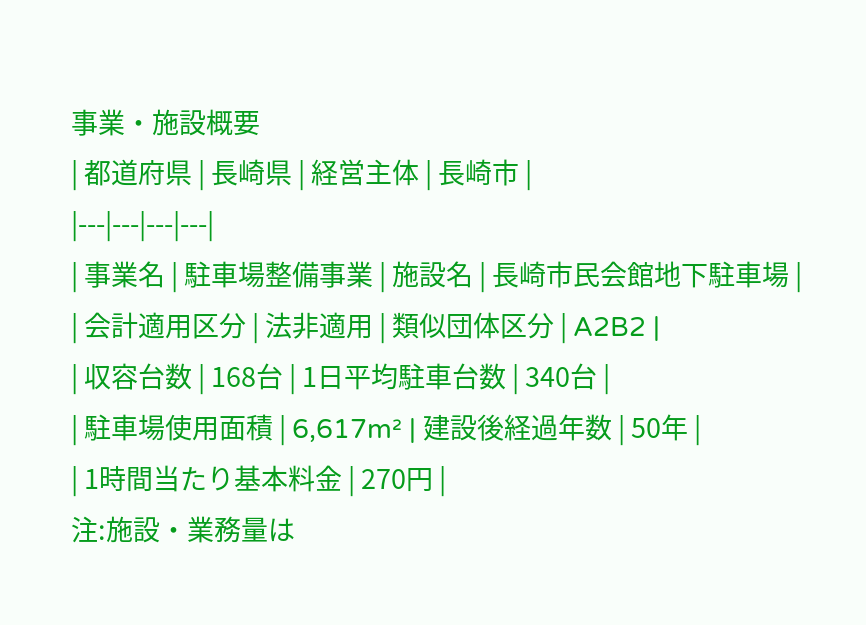事業・施設概要
| 都道府県 | 長崎県 | 経営主体 | 長崎市 |
|---|---|---|---|
| 事業名 | 駐車場整備事業 | 施設名 | 長崎市民会館地下駐車場 |
| 会計適用区分 | 法非適用 | 類似団体区分 | A2B2 |
| 収容台数 | 168台 | 1日平均駐車台数 | 340台 |
| 駐車場使用面積 | 6,617m² | 建設後経過年数 | 50年 |
| 1時間当たり基本料金 | 270円 |
注:施設・業務量は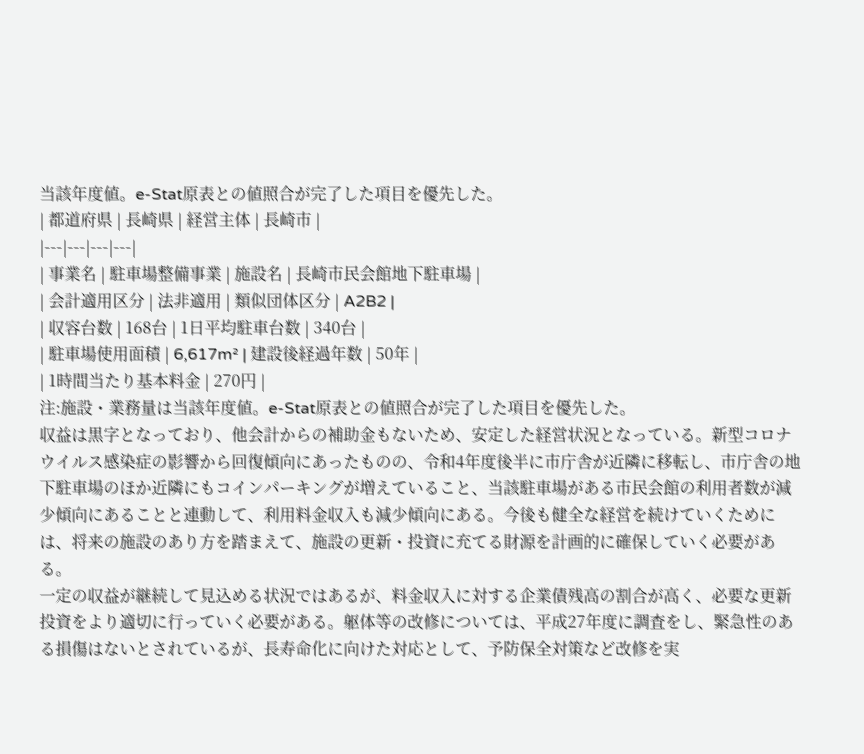当該年度値。e-Stat原表との値照合が完了した項目を優先した。
| 都道府県 | 長崎県 | 経営主体 | 長崎市 |
|---|---|---|---|
| 事業名 | 駐車場整備事業 | 施設名 | 長崎市民会館地下駐車場 |
| 会計適用区分 | 法非適用 | 類似団体区分 | A2B2 |
| 収容台数 | 168台 | 1日平均駐車台数 | 340台 |
| 駐車場使用面積 | 6,617m² | 建設後経過年数 | 50年 |
| 1時間当たり基本料金 | 270円 |
注:施設・業務量は当該年度値。e-Stat原表との値照合が完了した項目を優先した。
収益は黒字となっており、他会計からの補助金もないため、安定した経営状況となっている。新型コロナウイルス感染症の影響から回復傾向にあったものの、令和4年度後半に市庁舎が近隣に移転し、市庁舎の地下駐車場のほか近隣にもコインパーキングが増えていること、当該駐車場がある市民会館の利用者数が減少傾向にあることと連動して、利用料金収入も減少傾向にある。今後も健全な経営を続けていくためには、将来の施設のあり方を踏まえて、施設の更新・投資に充てる財源を計画的に確保していく必要がある。
一定の収益が継続して見込める状況ではあるが、料金収入に対する企業債残高の割合が高く、必要な更新投資をより適切に行っていく必要がある。躯体等の改修については、平成27年度に調査をし、緊急性のある損傷はないとされているが、長寿命化に向けた対応として、予防保全対策など改修を実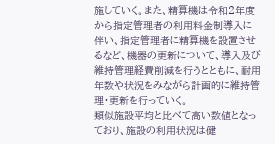施していく。また、精算機は令和2年度から指定管理者の利用料金制導入に伴い、指定管理者に精算機を設置させるなど、機器の更新について、導入及び維持管理経費削減を行うとともに、耐用年数や状況をみながら計画的に維持管理・更新を行っていく。
類似施設平均と比べて高い数値となっており、施設の利用状況は健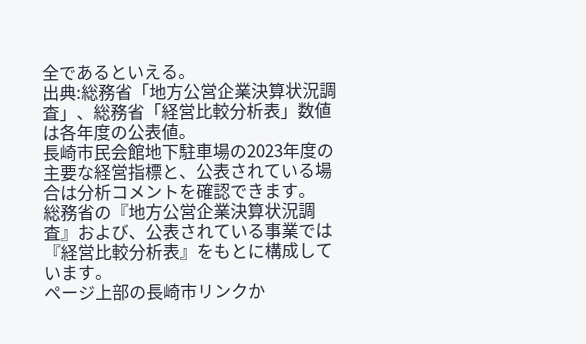全であるといえる。
出典:総務省「地方公営企業決算状況調査」、総務省「経営比較分析表」数値は各年度の公表値。
長崎市民会館地下駐車場の2023年度の主要な経営指標と、公表されている場合は分析コメントを確認できます。
総務省の『地方公営企業決算状況調査』および、公表されている事業では『経営比較分析表』をもとに構成しています。
ページ上部の長崎市リンクか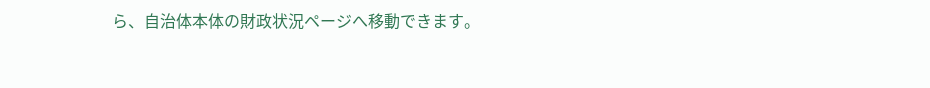ら、自治体本体の財政状況ページへ移動できます。